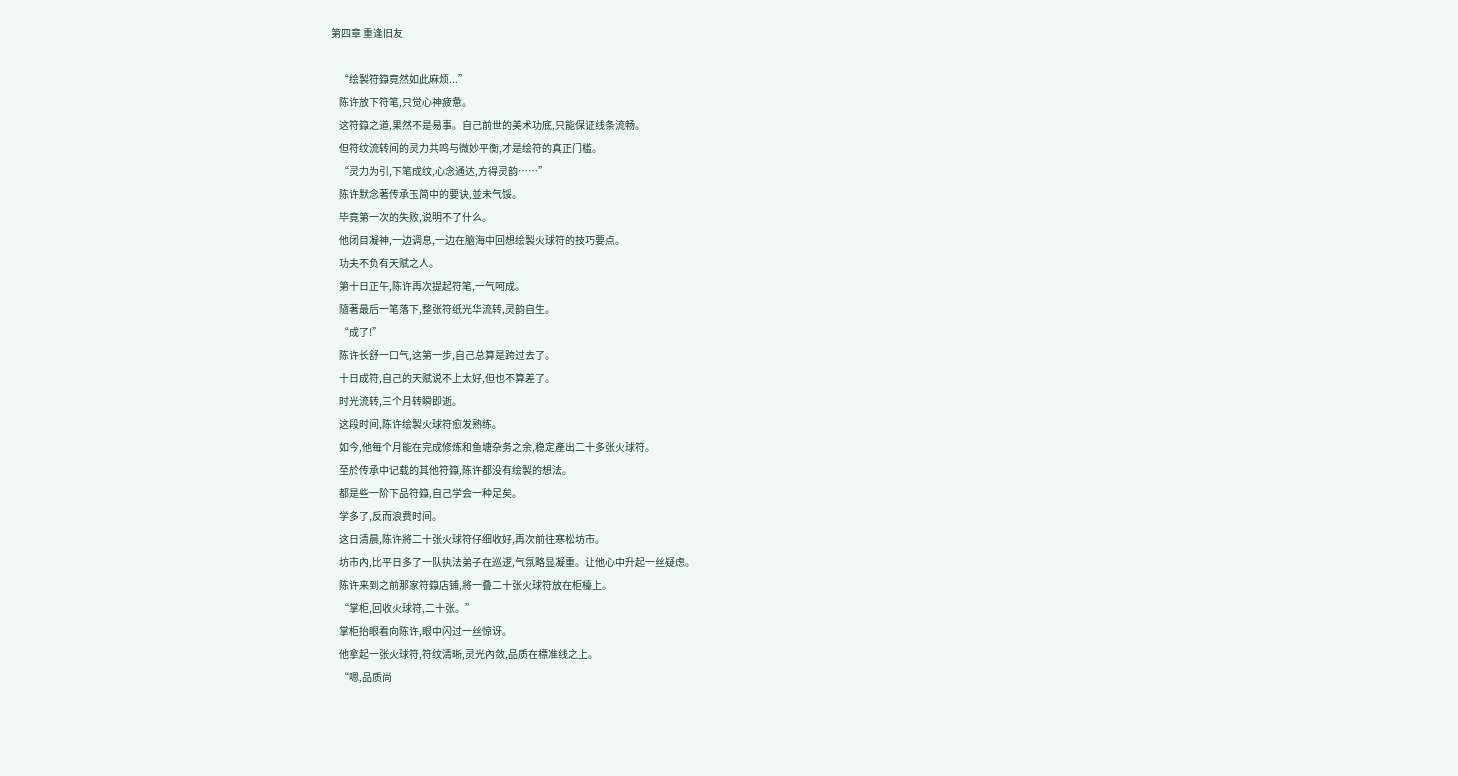第四章 重逢旧友

    “绘製符籙竟然如此麻烦...”
    陈许放下符笔,只觉心神疲惫。
    这符籙之道,果然不是易事。自己前世的美术功底,只能保证线条流畅。
    但符纹流转间的灵力共鸣与微妙平衡,才是绘符的真正门槛。
    “灵力为引,下笔成纹,心念通达,方得灵韵……”
    陈许默念著传承玉简中的要诀,並未气馁。
    毕竟第一次的失败,说明不了什么。
    他闭目凝神,一边调息,一边在脑海中回想绘製火球符的技巧要点。
    功夫不负有天赋之人。
    第十日正午,陈许再次提起符笔,一气呵成。
    隨著最后一笔落下,整张符纸光华流转,灵韵自生。
    “成了!”
    陈许长舒一口气,这第一步,自己总算是跨过去了。
    十日成符,自己的天赋说不上太好,但也不算差了。
    时光流转,三个月转瞬即逝。
    这段时间,陈许绘製火球符愈发熟练。
    如今,他每个月能在完成修炼和鱼塘杂务之余,稳定產出二十多张火球符。
    至於传承中记载的其他符籙,陈许都没有绘製的想法。
    都是些一阶下品符籙,自己学会一种足矣。
    学多了,反而浪费时间。
    这日清晨,陈许將二十张火球符仔细收好,再次前往寒松坊市。
    坊市內,比平日多了一队执法弟子在巡逻,气氛略显凝重。让他心中升起一丝疑虑。
    陈许来到之前那家符籙店铺,將一叠二十张火球符放在柜檯上。
    “掌柜,回收火球符,二十张。”
    掌柜抬眼看向陈许,眼中闪过一丝惊讶。
    他拿起一张火球符,符纹清晰,灵光內敛,品质在標准线之上。
    “嗯,品质尚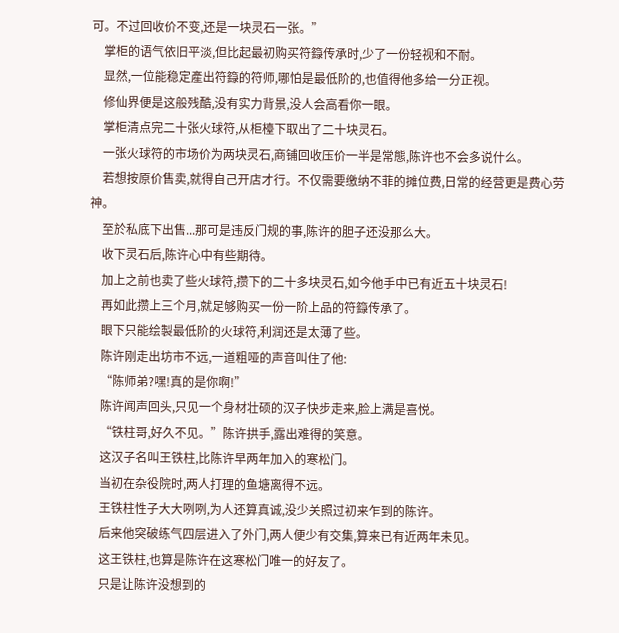可。不过回收价不变,还是一块灵石一张。”
    掌柜的语气依旧平淡,但比起最初购买符籙传承时,少了一份轻视和不耐。
    显然,一位能稳定產出符籙的符师,哪怕是最低阶的,也值得他多给一分正视。
    修仙界便是这般残酷,没有实力背景,没人会高看你一眼。
    掌柜清点完二十张火球符,从柜檯下取出了二十块灵石。
    一张火球符的市场价为两块灵石,商铺回收压价一半是常態,陈许也不会多说什么。
    若想按原价售卖,就得自己开店才行。不仅需要缴纳不菲的摊位费,日常的经营更是费心劳神。
    至於私底下出售...那可是违反门规的事,陈许的胆子还没那么大。
    收下灵石后,陈许心中有些期待。
    加上之前也卖了些火球符,攒下的二十多块灵石,如今他手中已有近五十块灵石!
    再如此攒上三个月,就足够购买一份一阶上品的符籙传承了。
    眼下只能绘製最低阶的火球符,利润还是太薄了些。
    陈许刚走出坊市不远,一道粗哑的声音叫住了他:
    “陈师弟?嘿!真的是你啊!”
    陈许闻声回头,只见一个身材壮硕的汉子快步走来,脸上满是喜悦。
    “铁柱哥,好久不见。”陈许拱手,露出难得的笑意。
    这汉子名叫王铁柱,比陈许早两年加入的寒松门。
    当初在杂役院时,两人打理的鱼塘离得不远。
    王铁柱性子大大咧咧,为人还算真诚,没少关照过初来乍到的陈许。
    后来他突破练气四层进入了外门,两人便少有交集,算来已有近两年未见。
    这王铁柱,也算是陈许在这寒松门唯一的好友了。
    只是让陈许没想到的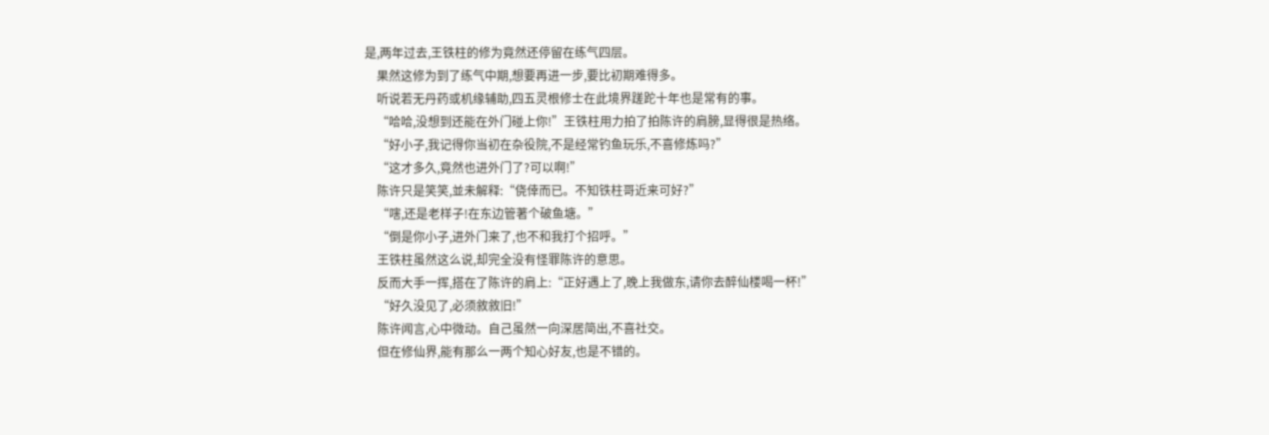是,两年过去,王铁柱的修为竟然还停留在练气四层。
    果然这修为到了练气中期,想要再进一步,要比初期难得多。
    听说若无丹药或机缘辅助,四五灵根修士在此境界蹉跎十年也是常有的事。
    “哈哈,没想到还能在外门碰上你!”王铁柱用力拍了拍陈许的肩膀,显得很是热络。
    “好小子,我记得你当初在杂役院,不是经常钓鱼玩乐,不喜修炼吗?”
    “这才多久,竟然也进外门了?可以啊!”
    陈许只是笑笑,並未解释:“侥倖而已。不知铁柱哥近来可好?”
    “嗐,还是老样子!在东边管著个破鱼塘。”
    “倒是你小子,进外门来了,也不和我打个招呼。”
    王铁柱虽然这么说,却完全没有怪罪陈许的意思。
    反而大手一挥,搭在了陈许的肩上:“正好遇上了,晚上我做东,请你去醉仙楼喝一杯!”
    “好久没见了,必须敘敘旧!”
    陈许闻言,心中微动。自己虽然一向深居简出,不喜社交。
    但在修仙界,能有那么一两个知心好友,也是不错的。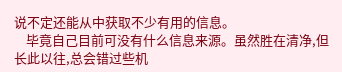说不定还能从中获取不少有用的信息。
    毕竟自己目前可没有什么信息来源。虽然胜在清净,但长此以往,总会错过些机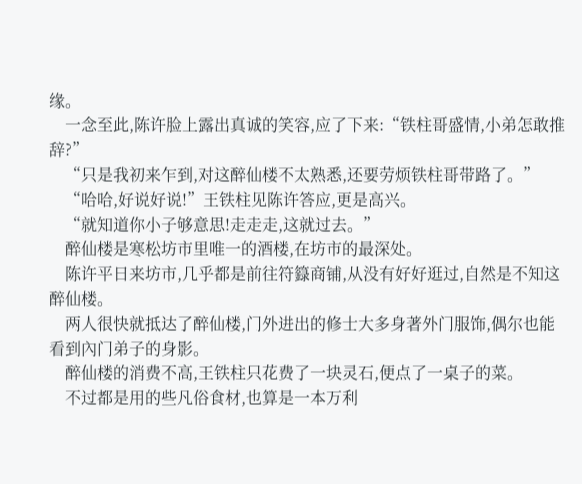缘。
    一念至此,陈许脸上露出真诚的笑容,应了下来:“铁柱哥盛情,小弟怎敢推辞?”
    “只是我初来乍到,对这醉仙楼不太熟悉,还要劳烦铁柱哥带路了。”
    “哈哈,好说好说!”王铁柱见陈许答应,更是高兴。
    “就知道你小子够意思!走走走,这就过去。”
    醉仙楼是寒松坊市里唯一的酒楼,在坊市的最深处。
    陈许平日来坊市,几乎都是前往符籙商铺,从没有好好逛过,自然是不知这醉仙楼。
    两人很快就抵达了醉仙楼,门外进出的修士大多身著外门服饰,偶尔也能看到內门弟子的身影。
    醉仙楼的消费不高,王铁柱只花费了一块灵石,便点了一桌子的菜。
    不过都是用的些凡俗食材,也算是一本万利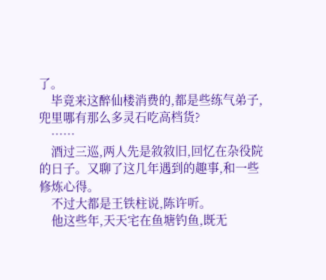了。
    毕竟来这醉仙楼消费的,都是些练气弟子,兜里哪有那么多灵石吃高档货?
    ……
    酒过三巡,两人先是敘敘旧,回忆在杂役院的日子。又聊了这几年遇到的趣事,和一些修炼心得。
    不过大都是王铁柱说,陈许听。
    他这些年,天天宅在鱼塘钓鱼,既无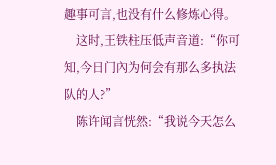趣事可言,也没有什么修炼心得。
    这时,王铁柱压低声音道:“你可知,今日门內为何会有那么多执法队的人?”
    陈许闻言恍然:“我说今天怎么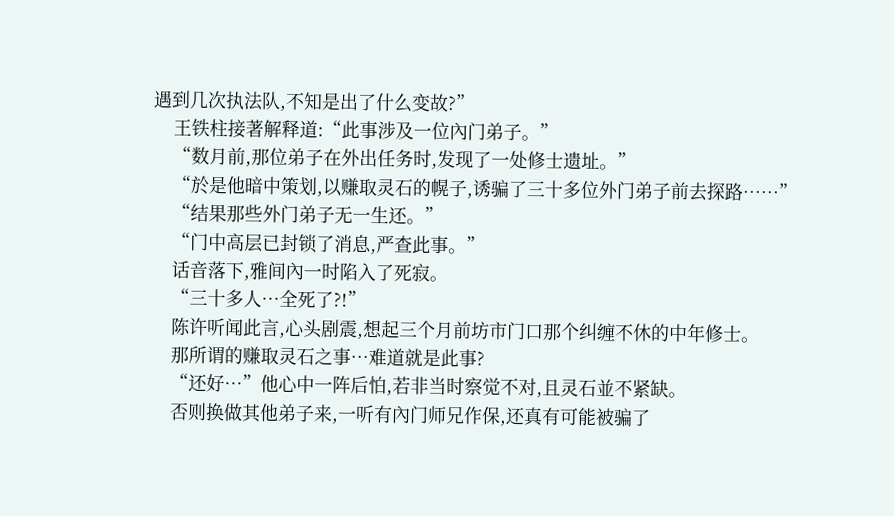遇到几次执法队,不知是出了什么变故?”
    王铁柱接著解释道:“此事涉及一位內门弟子。”
    “数月前,那位弟子在外出任务时,发现了一处修士遗址。”
    “於是他暗中策划,以赚取灵石的幌子,诱骗了三十多位外门弟子前去探路……”
    “结果那些外门弟子无一生还。”
    “门中高层已封锁了消息,严查此事。”
    话音落下,雅间內一时陷入了死寂。
    “三十多人…全死了?!”
    陈许听闻此言,心头剧震,想起三个月前坊市门口那个纠缠不休的中年修士。
    那所谓的赚取灵石之事…难道就是此事?
    “还好…”他心中一阵后怕,若非当时察觉不对,且灵石並不紧缺。
    否则换做其他弟子来,一听有內门师兄作保,还真有可能被骗了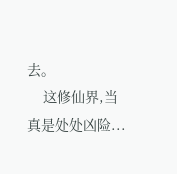去。
    这修仙界,当真是处处凶险...